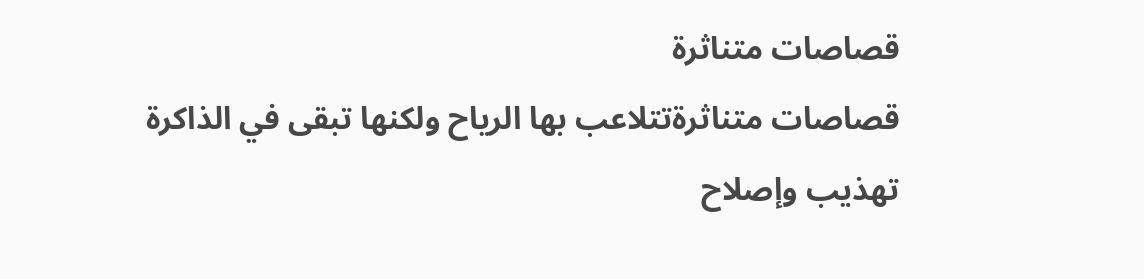قصاصات متناثرة
قصاصات متناثرةتتلاعب بها الرياح ولكنها تبقى في الذاكرة
تهذيب وإصلاح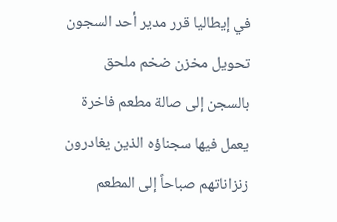في إيطاليا قرر مدير أحد السجون تحويل مخزن ضخم ملحق بالسجن إلى صالة مطعم فاخرة يعمل فيها سجناؤه الذين يغادرون زنزاناتهم صباحاً إلى المطعم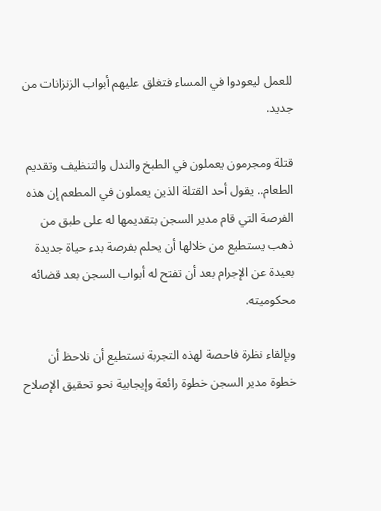للعمل ليعودوا في المساء فتغلق عليهم أبواب الزنزانات من جديد.

قتلة ومجرمون يعملون في الطبخ والندل والتنظيف وتقديم الطعام.. يقول أحد القتلة الذين يعملون في المطعم إن هذه الفرصة التي قام مدير السجن بتقديمها له على طبق من ذهب يستطيع من خلالها أن يحلم بفرصة بدء حياة جديدة بعيدة عن الإجرام بعد أن تفتح له أبواب السجن بعد قضائه محكوميته.

وبإلقاء نظرة فاحصة لهذه التجربة نستطيع أن نلاحظ أن خطوة مدير السجن خطوة رائعة وإيجابية نحو تحقيق الإصلاح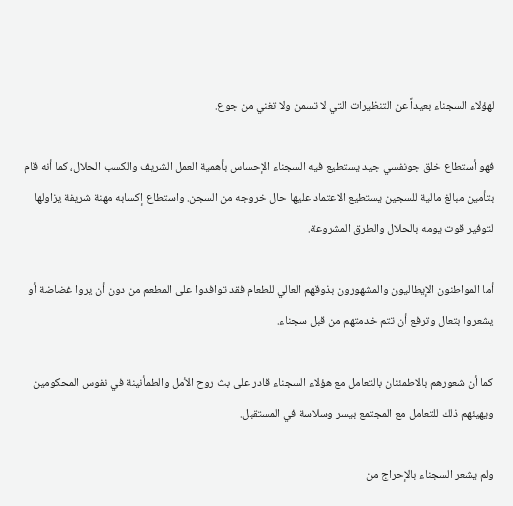لهؤلاء السجناء بعيداً عن التنظيرات التي لا تسمن ولا تغني من جوع.

فهو أستطاع خلق جونفسي جيد يستطيع فيه السجناء الإحساس بأهمية العمل الشريف والكسب الحلال، كما أنه قام بتأمين مبالغ مالية للسجين يستطيع الاعتماد عليها حال خروجه من السجن. واستطاع إكسابه مهنة شريفة يزاولها لتوفير قوت يومه بالحلال والطرق المشروعة.

أما المواطنون الإيطاليون والمشهورون بذوقهم العالي للطعام فقد توافدوا على المطعم من دون أن يروا غضاضة أو يشعروا بتعال وترفع أن تتم خدمتهم من قبل سجناء.

كما أن شعورهم بالاطمئنان بالتعامل مع هؤلاء السجناء قادر على بث روح الأمل والطمأنينة في نفوس المحكومين ويهيئهم ذلك للتعامل مع المجتمع بيسر وسلاسة في المستقبل.

ولم يشعر السجناء بالإحراج من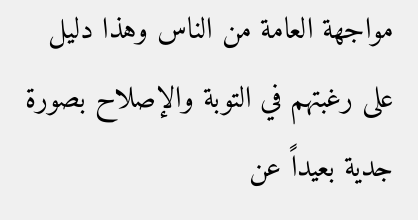مواجهة العامة من الناس وهذا دليل على رغبتهم في التوبة والإصلاح بصورة جدية بعيداً عن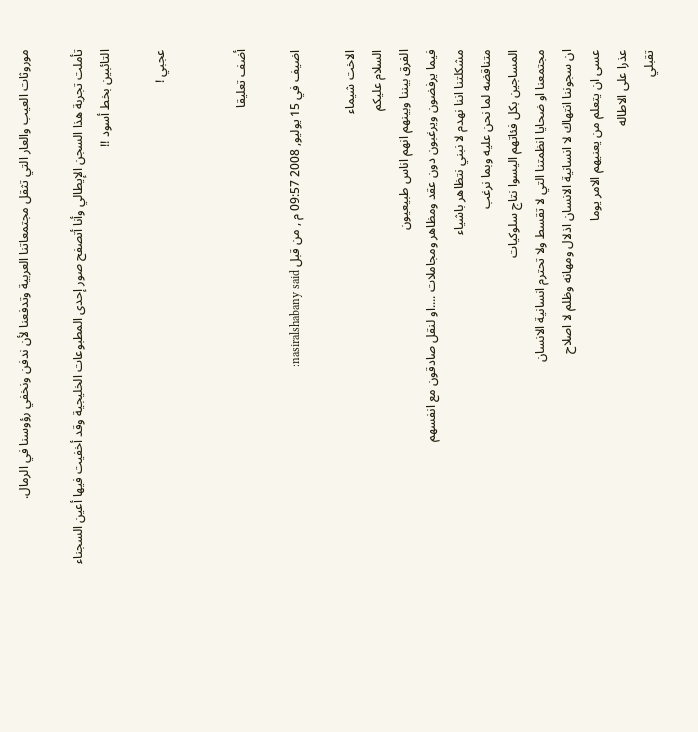موروثات العيب والعار التي تثقل مجتمعاتنا العربية وتدفعنا لأن ندفن ونخفي رؤوسنا في الرمال.

تأملت تجربة هذا السجن الإيطالي وأنا أتصفح صور إحدى المطبوعات الخليجية وقد أخفيت فيها أعين السجناء التائبين بخط أسود !!

عجبي !


أضف تعليقا

اضيف في 15 يوليو, 2008 09:57 م , من قبل nasiralshabany said:

الاخت شيماء
السلام عليكم
الفرق بيننا وبينهم انهم اناس طبيعيون
فيما يرفضون ويرغبون دون عقد ومظاهر ومجاملات ....او لنقل صادقون مع انفسهم
مشكلتنا اننا نهدم لا نبني نتظاهر باشياء
متناقضه لما نحن عليه وبما نرغب
المساجين بكل فئاتهم اليسوا نتاج سلوكيات
مجتمعنا او ضحايا انظمتنا التي لا تقسط ولا تحترم انسانية الانسان
ان سجوننا انتهاك لا انسانية الانسان اذلال ومهانه وظلم لا اصلاح
عسى ان يتعلم من يعنيهم الامر يوما
عذرا على الاطاله
تقبلي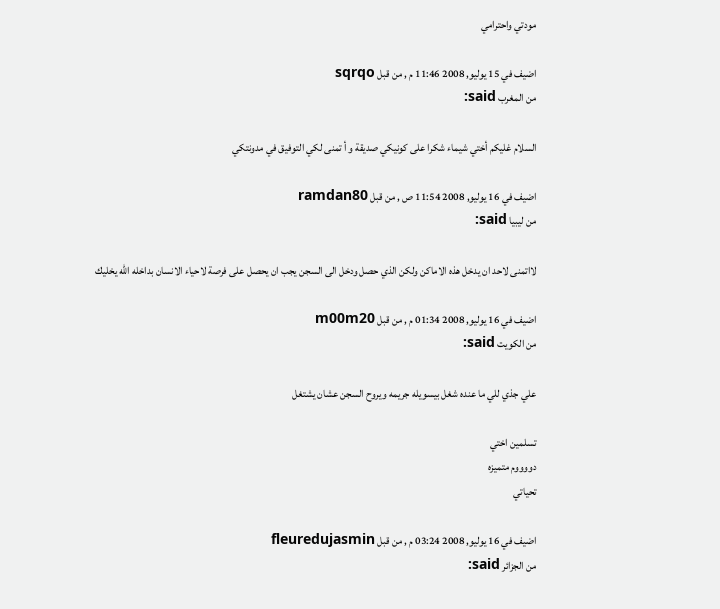مودتي واحترامي

اضيف في 15 يوليو, 2008 11:46 م , من قبل sqrqo
من المغرب said:

السلام غليكم أختي شيماء شكرا على كونيكي صديقة و أ تمنى لكي التوفيق في مدونتكي

اضيف في 16 يوليو, 2008 11:54 ص , من قبل ramdan80
من ليبيا said:

لااتمنى لاحد ان يدخل هذه الاماكن ولكن الذي حصل ودخل الى السجن يجب ان يحصل على فرصة لاحياء الانسان بداخله الله يخليك

اضيف في 16 يوليو, 2008 01:34 م , من قبل m00m20
من الكويت said:

علي جذي للي ما عنده شغل بيسويله جريمه ويروح السجن عشان يشتغل

تسلمين اختي
دووووم متميزه
تحياتي

اضيف في 16 يوليو, 2008 03:24 م , من قبل fleuredujasmin
من الجزائر said: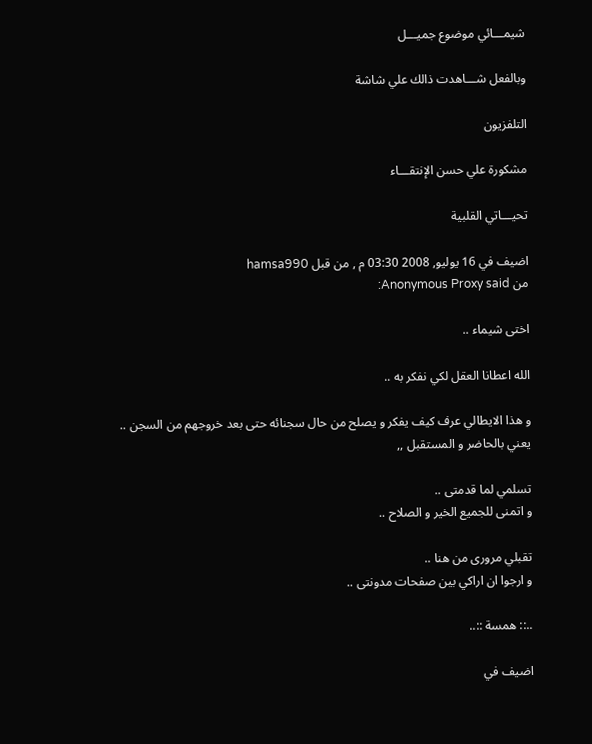شيمـــائي موضوع جميـــل

وبالفعل شـــاهدت ذالك علي شاشة

التلفزيون

مشكورة علي حسن الإنتقـــاء

تحيـــاتي القلبية

اضيف في 16 يوليو, 2008 03:30 م , من قبل hamsa990
من Anonymous Proxy said:

اختى شيماء ..

الله اعطانا العقل لكي نفكر به ..

و هذا الايطالي عرف كيف يفكر و يصلح من حال سجنائه حتى بعد خروجهم من السجن ..
يعني بالحاضر و المستقبل ,,

تسلمي لما قدمتى ..
و اتمنى للجميع الخير و الصلاح ..

تقبلي مرورى من هنا ..
و ارجوا ان اراكي بين صفحات مدونتى ..

..:: همسة ::..

اضيف في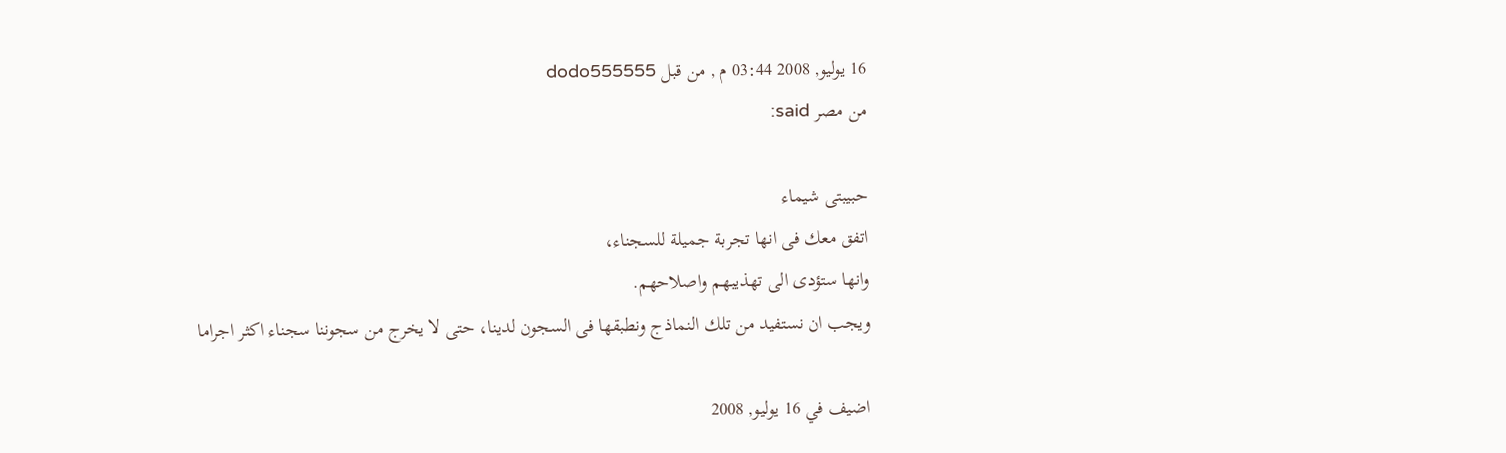16 يوليو, 2008 03:44 م , من قبل dodo555555
من مصر said:

حبيبتى شيماء
اتفق معك فى انها تجربة جميلة للسجناء،
وانها ستؤدى الى تهذيبهم واصلاحهم.
ويجب ان نستفيد من تلك النماذج ونطبقها فى السجون لدينا، حتى لا يخرج من سجوننا سجناء اكثر اجراما

اضيف في 16 يوليو, 2008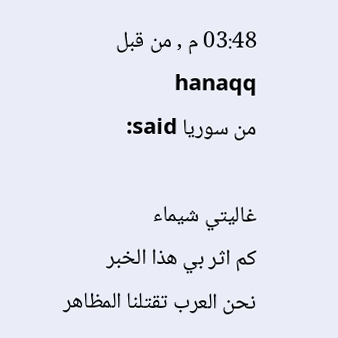03:48 م , من قبل hanaqq
من سوريا said:

غاليتي شيماء
كم اثر بي هذا الخبر
نحن العرب تقتلنا المظاهر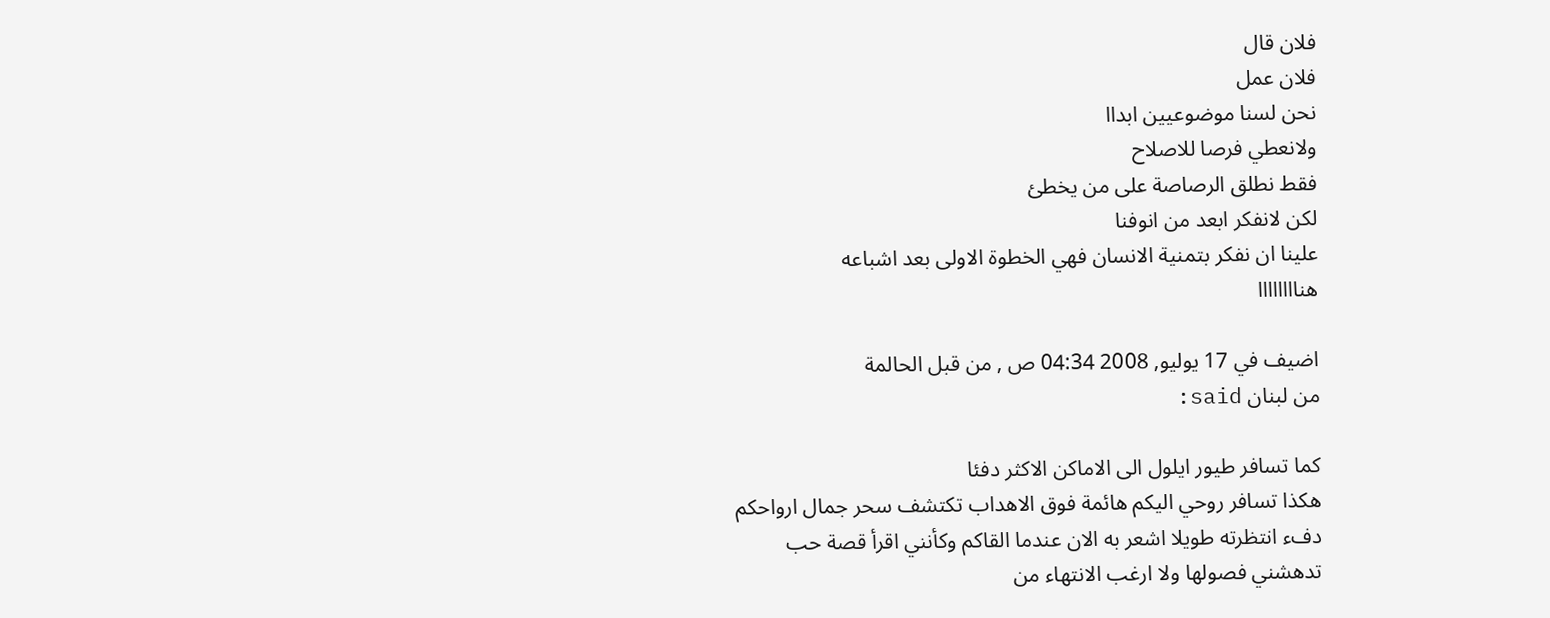فلان قال
فلان عمل
نحن لسنا موضوعيين ابداا
ولانعطي فرصا للاصلاح
فقط نطلق الرصاصة على من يخطئ
لكن لانفكر ابعد من انوفنا
علينا ان نفكر بتمنية الانسان فهي الخطوة الاولى بعد اشباعه
هناااااااا

اضيف في 17 يوليو, 2008 04:34 ص , من قبل الحالمة
من لبنان said:

كما تسافر طيور ايلول الى الاماكن الاكثر دفئا
هكذا تسافر روحي اليكم هائمة فوق الاهداب تكتشف سحر جمال ارواحكم
دفء انتظرته طويلا اشعر به الان عندما القاكم وكأنني اقرأ قصة حب
تدهشني فصولها ولا ارغب الانتهاء من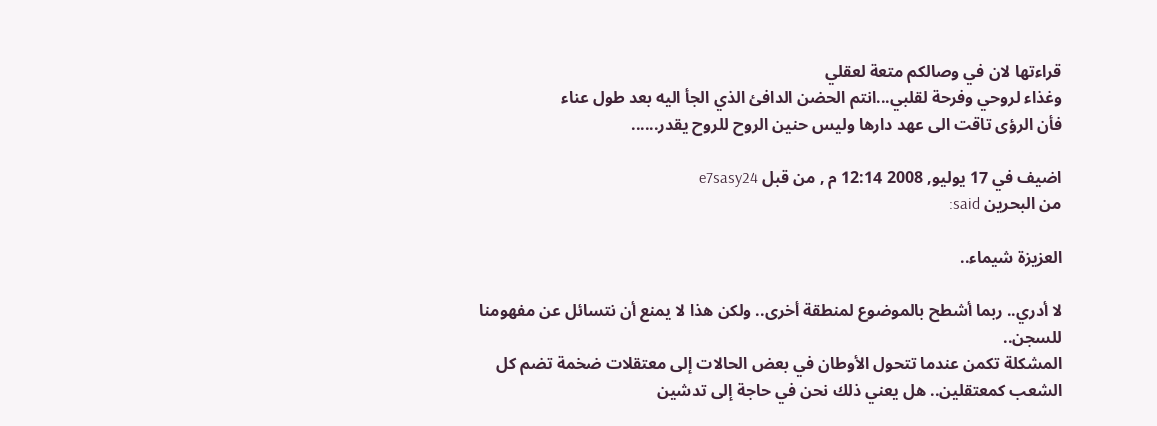قراءتها لان في وصالكم متعة لعقلي
وغذاء لروحي وفرحة لقلبي...انتم الحضن الدافئ الذي الجأ اليه بعد طول عناء
فأن الرؤى تاقت الى عهد دارها وليس حنين الروح للروح يقدر......

اضيف في 17 يوليو, 2008 12:14 م , من قبل e7sasy24
من البحرين said:

العزيزة شيماء..

لا أدري.. ربما أشطح بالموضوع لمنطقة أخرى.. ولكن هذا لا يمنع أن نتسائل عن مفهومنا للسجن..
المشكلة تكمن عندما تتحول الأوطان في بعض الحالات إلى معتقلات ضخمة تضم كل الشعب كمعتقلين.. هل يعني ذلك نحن في حاجة إلى تدشين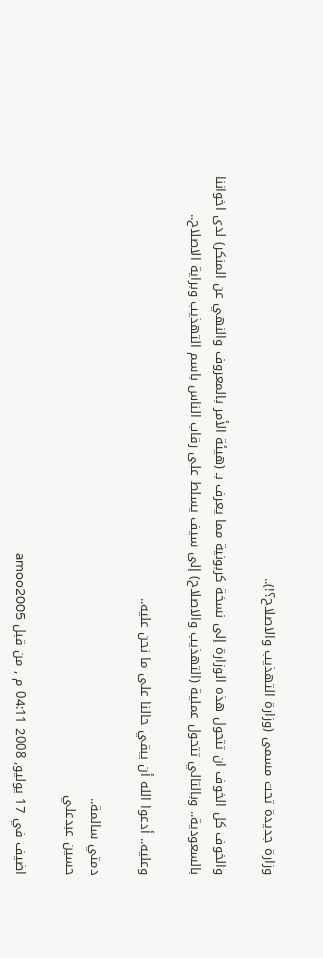وزارة جديدة تحت مسمى (وزارة التهذيب والاصلاح؟!)..

والخوف كل الخوف ان تتحول هذه الوزارة إلى نسخة كربونية مما يعرف بـ (هيئة الأمر بالمعروف والنهي عن المنكر) لدى اخواننا بالسعودية.. وبالتالي تتحول عملية (التهذيب والاصلاح) إلى سيف يسلط على رقاب الناس باسم التهذيب وبراية الاصلاح..

وعليه.. أدعوا الله أن يبقي حالنا على ما نحن عليه..

دمتي سالمة..
حسين عبدعلي

اضيف في 17 يوليو, 2008 04:11 م , من قبل amoo2005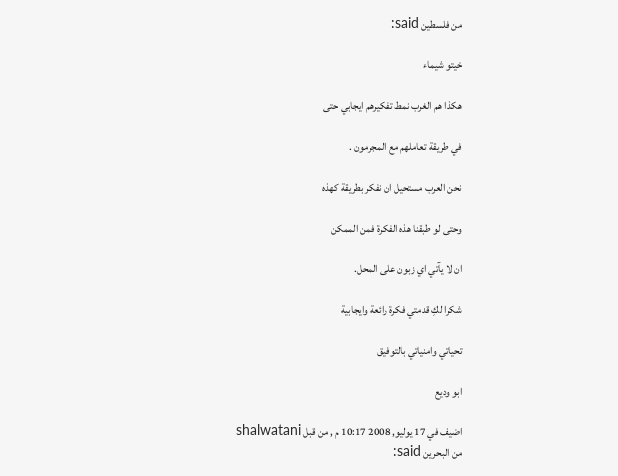من فلسطين said:

خيتو شيماء

هكذا هم الغرب نمط تفكيرهم ايجابي حتى

في طريقة تعاملهم مع المجرمون .

نحن العرب مستحيل ان نفكر بطريقة كهذه

وحتى لو طبقنا هذه الفكرة فمن الممكن

ان لا يآتي اي زبون على المحل.

شكرا لكِ قدمتي فكرة رائعة وايجابية

تحياتي وامنياتي بالتوفيق

ابو وديع

اضيف في 17 يوليو, 2008 10:17 م , من قبل shalwatani
من البحرين said: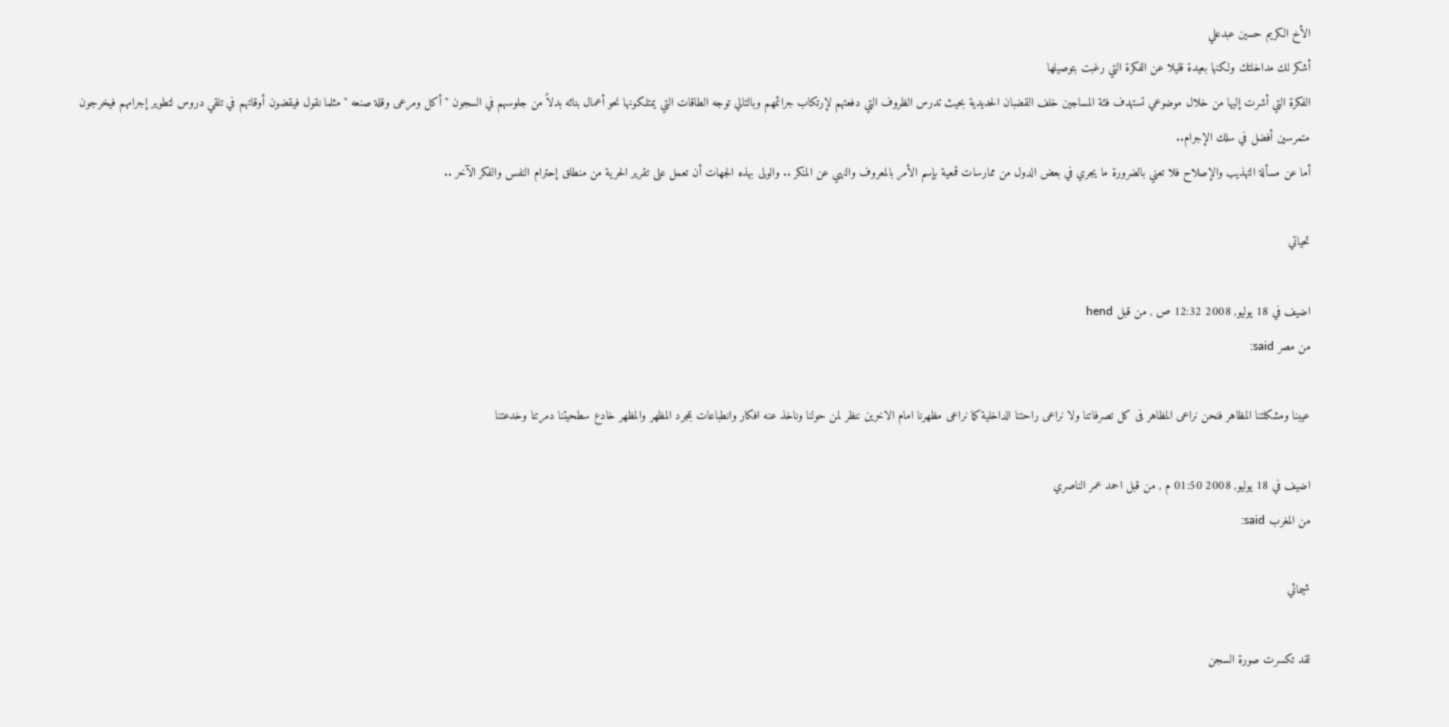الأخ الكريم حسين عبدعلي
أشكر لك مداخلتك ولكنها بعيدة قليلا عن الفكرة التي رغبت بتوصيلها
الفكرة التي أشرت إليها من خلال موضوعي تستهدف فئة المساجين خلف القضبان الحديدية بحيث تدرس الظروف التي دفعتهم لإرتكاب جرائمهم وبالتالي توجه الطاقات التي يمتلكونها نحو أعمال بنائه بدلاً من جلوسهم في السجون " أكل ومرعى وقلة صنعه " مثلما نقول فيقضون أوقاتهم في تلقي دروس لتطوير إجرامهم فيخرجون متمرسين أفضل في سلك الإجرام..
أما عن مسألة التهذيب والإصلاح فلا تعني بالضرورة ما يجري في بعض الدول من ممارسات قمعية بإسم الأمر بالمعروف والنهي عن المنكر .. والولى بهذه الجهات أن تعمل على تقرير الحرية من منطلق إحترام النفس والفكر الآخر ..

تحياتي

اضيف في 18 يوليو, 2008 12:32 ص , من قبل hend
من مصر said:

عيبنا ومشكلتنا المظاهر فنحن نراعى المظاهر فى كل تصرفاتنا ولا نراعى راحتنا الداخلية كما نراعى مظهرنا امام الاخرين ننظر لمن حولنا وناخذ عنه افكار وانطباعات بمجرد المظهر والمظهر خادع سطحيتنا دمرتنا وخدعتنا

اضيف في 18 يوليو, 2008 01:50 م , من قبل احمد عمر الناصري
من المغرب said:

شيمائي

لقد تكسرت صورة السجن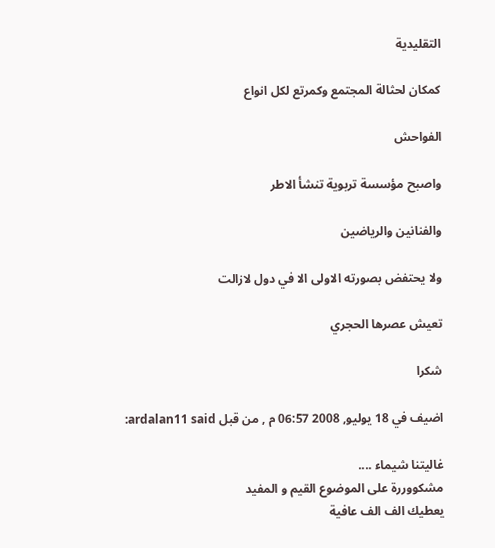التقليدية

كمكان لحثالة المجتمع وكمرتع لكل انواع

الفواحش

واصبح مؤسسة تربوية تنشأ الاطر

والفنانين والرياضين

ولا يحتفض بصورته الاولى الا في دول لازالت

تعيش عصرها الحجري

شكرا

اضيف في 18 يوليو, 2008 06:57 م , من قبل ardalan11 said:

غاليتنا شيماء ....
مشكووررة على الموضوع القيم و المفيد
يعطيك الف الف عافية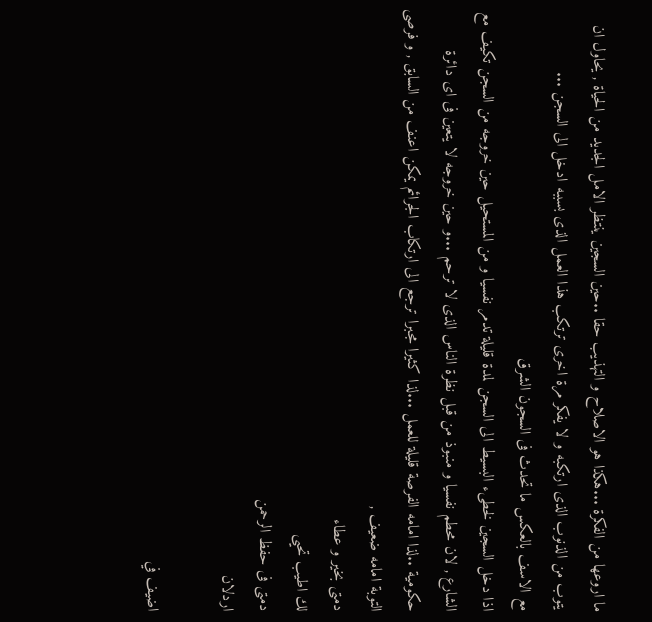ما اروعها من الفكرة ...هكذا هو الاصلاح و التهذيب حقا ..حين السجين ينتظر الامل الجديد من الحياة , يحاول ان يتوب من الذنوب الذى ارتكبه و لا يفكر مرة اخرى ترتكب هذا العمل الذى بسببه ادخل الى السجن ...
مع الاسف بالعكس ما تحدث فى السجون الشرق
اذا دخل السجين لخطىء البسيط الى السجن لمدة قليلة تدمر نفسيا و من المستحيل حين خروجه من السجن تكيف مع الشارع , لان محطم نفسيا و منبوذ من قبل نظرة الناس الذى لا ترحم ...و حين خروجه لا يتعين فى اى دائرة حكومية ..لذا امامه الفرصة قليلة للعمل ...لذا كثيرا مجبرا ترجع الى ارتكاب الجرائم يمكن اعنف من السابق , و فرصى التوبة امامه ضعيف ,
دمتى بخير و عطاء
لك اطيب تحيى
دمتى فى حفظ الرحمن
اردلان

اضيف في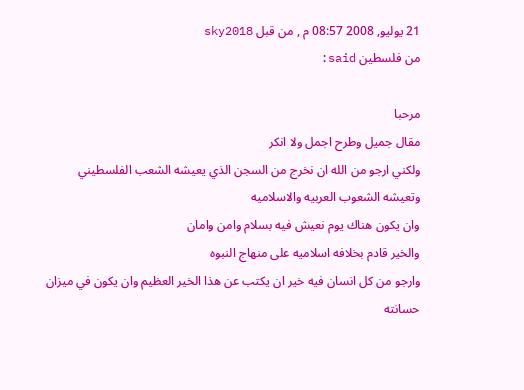21 يوليو, 2008 08:57 م , من قبل sky2018
من فلسطين said:

مرحبا
مقال جميل وطرح اجمل ولا انكر
ولكني ارجو من الله ان نخرج من السجن الذي يعيشه الشعب الفلسطيني
وتعيشه الشعوب العربيه والاسلاميه
وان يكون هناك يوم نعيش فيه بسلام وامن وامان
والخير قادم بخلافه اسلاميه على منهاج النبوه
وارجو من كل انسان فيه خير ان يكتب عن هذا الخير العظيم وان يكون في ميزان حسانته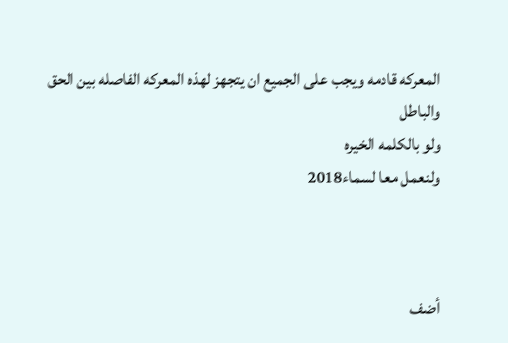المعركه قادمه ويجب على الجميع ان يتجهز لهذه المعركه الفاصله بين الحق والباطل
ولو بالكلمه الخيره
ولنعمل معا لسماء2018



أضف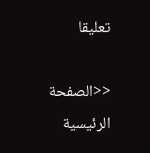تعليقا

<<الصفحة الرئيسية